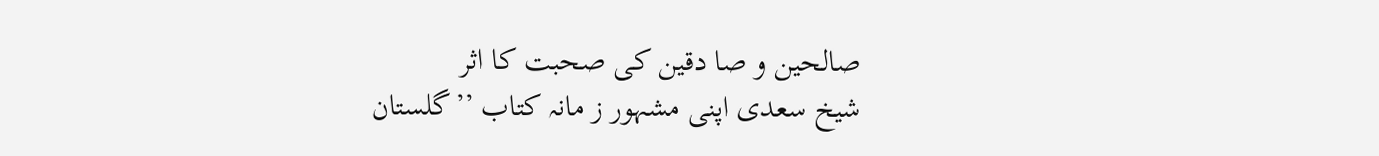صالحین و صا دقین کی صحبت کا اثر
شیخ سعدی اپنی مشہور ز مانہ کتاب ’’گلستان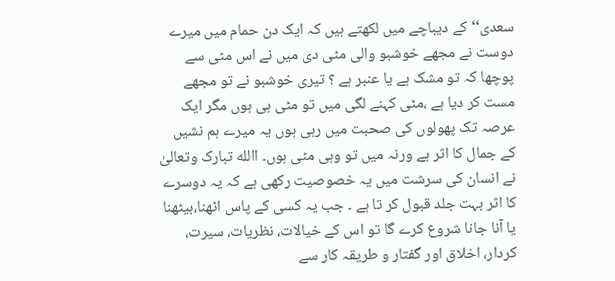سعدی‘‘ کے دیباچے میں لکھتے ہیں کہ ایک دن حمام میں میرے دوست نے مجھے خوشبو والی مٹی دی میں نے اس مٹی سے پوچھا کہ تو مشک ہے یا عنبر ہے ؟ تیری خوشبو نے تو مجھے مست کر دیا ہے ،مٹی کہنے لگی میں تو مٹی ہی ہوں مگر ایک عرصہ تک پھولوں کی صحبت میں رہی ہوں یہ میرے ہم نشیں کے جمال کا اثر ہے ورنہ میں تو وہی مٹی ہوں۔ االله تبارک وتعالیٰ نے انسان کی سرشت میں یہ خصوصیت رکھی ہے کہ یہ دوسرے کا اثر بہت جلد قبول کر تا ہے ۔ جب یہ کسی کے پاس اٹھنا،بیٹھنا یا آنا جانا شروع کرے گا تو اس کے خیالات، نظریات، سیرت، کردار، اخلاق اور گفتار و طریقہ کار سے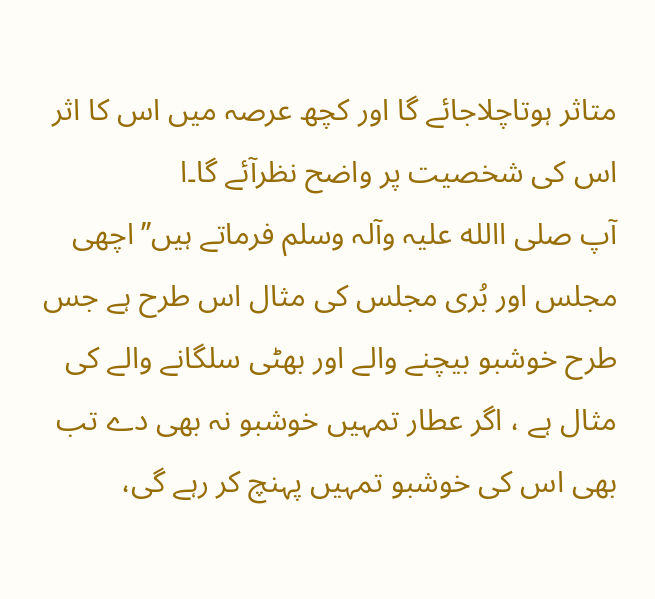متاثر ہوتاچلاجائے گا اور کچھ عرصہ میں اس کا اثر اس کی شخصیت پر واضح نظرآئے گا۔ا
آپ صلی االله علیہ وآلہ وسلم فرماتے ہیں’’اچھی مجلس اور بُری مجلس کی مثال اس طرح ہے جس طرح خوشبو بیچنے والے اور بھٹی سلگانے والے کی مثال ہے ، اگر عطار تمہیں خوشبو نہ بھی دے تب بھی اس کی خوشبو تمہیں پہنچ کر رہے گی،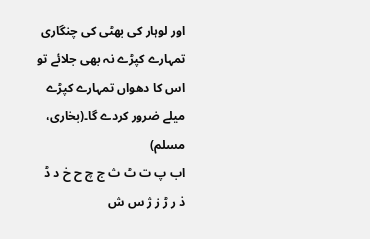اور لوہار کی بھٹی کی چنگاری تمہارے کپڑے نہ بھی جلائے تو اس کا دھواں تمہارے کپڑے میلے ضرور کردے گا۔(بخاری، مسلم)
اب پ ت ٹ ث ج چ ح خ د ڈ ذ ر ڑ ز ژ س ش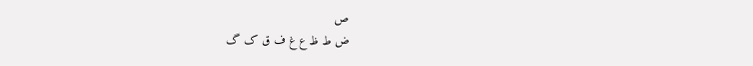ص
ض ط ظ ع غ ف ق ک گ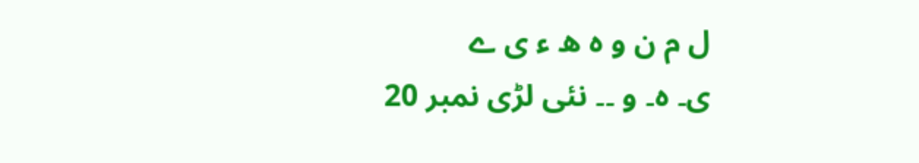ل م ن و ہ ھ ء ی ے
ی۔ ہ۔ و ۔۔ نئی لڑی نمبر 20